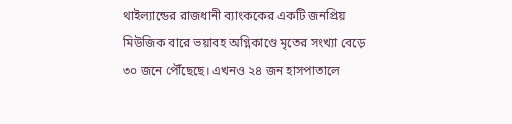থাইল্যান্ডের রাজধানী ব্যাংককের একটি জনপ্রিয় মিউজিক বারে ভয়াবহ অগ্নিকাণ্ডে মৃতের সংখ্যা বেড়ে ৩০ জনে পৌঁছেছে। এখনও ২৪ জন হাসপাতালে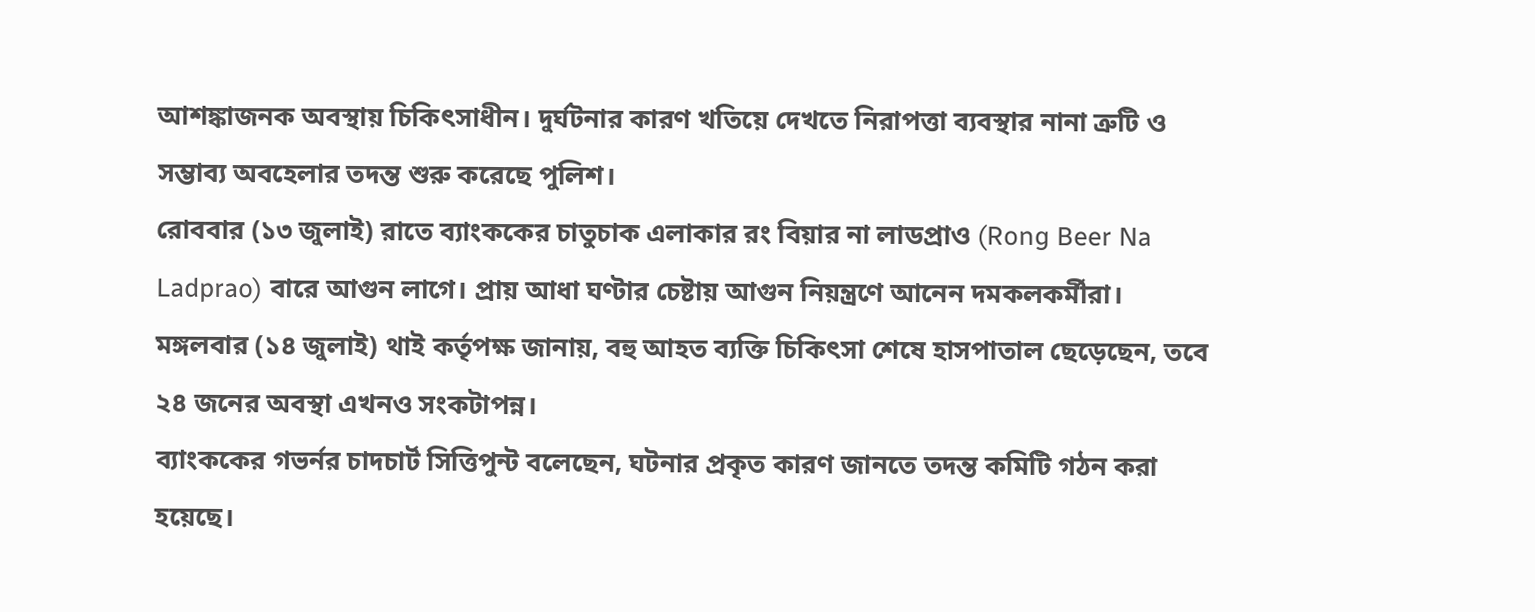আশঙ্কাজনক অবস্থায় চিকিৎসাধীন। দুর্ঘটনার কারণ খতিয়ে দেখতে নিরাপত্তা ব্যবস্থার নানা ত্রুটি ও সম্ভাব্য অবহেলার তদন্ত শুরু করেছে পুলিশ।
রোববার (১৩ জুলাই) রাতে ব্যাংককের চাতুচাক এলাকার রং বিয়ার না লাডপ্রাও (Rong Beer Na Ladprao) বারে আগুন লাগে। প্রায় আধা ঘণ্টার চেষ্টায় আগুন নিয়ন্ত্রণে আনেন দমকলকর্মীরা। মঙ্গলবার (১৪ জুলাই) থাই কর্তৃপক্ষ জানায়, বহু আহত ব্যক্তি চিকিৎসা শেষে হাসপাতাল ছেড়েছেন, তবে ২৪ জনের অবস্থা এখনও সংকটাপন্ন।
ব্যাংককের গভর্নর চাদচার্ট সিত্তিপুন্ট বলেছেন, ঘটনার প্রকৃত কারণ জানতে তদন্ত কমিটি গঠন করা হয়েছে।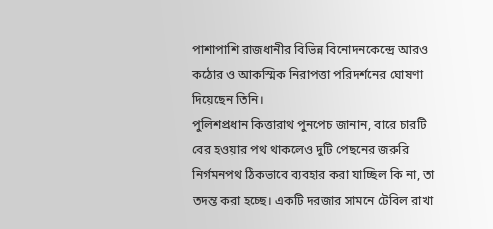পাশাপাশি রাজধানীর বিভিন্ন বিনোদনকেন্দ্রে আরও কঠোর ও আকস্মিক নিরাপত্তা পরিদর্শনের ঘোষণা দিয়েছেন তিনি।
পুলিশপ্রধান কিত্তারাথ পুনপেচ জানান, বারে চারটি বের হওয়ার পথ থাকলেও দুটি পেছনের জরুরি নির্গমনপথ ঠিকভাবে ব্যবহার করা যাচ্ছিল কি না, তা তদন্ত করা হচ্ছে। একটি দরজার সামনে টেবিল রাখা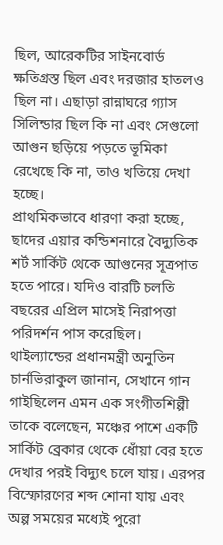ছিল, আরেকটির সাইনবোর্ড ক্ষতিগ্রস্ত ছিল এবং দরজার হাতলও ছিল না। এছাড়া রান্নাঘরে গ্যাস সিলিন্ডার ছিল কি না এবং সেগুলো আগুন ছড়িয়ে পড়তে ভূমিকা রেখেছে কি না, তাও খতিয়ে দেখা হচ্ছে।
প্রাথমিকভাবে ধারণা করা হচ্ছে, ছাদের এয়ার কন্ডিশনারে বৈদ্যুতিক শর্ট সার্কিট থেকে আগুনের সূত্রপাত হতে পারে। যদিও বারটি চলতি বছরের এপ্রিল মাসেই নিরাপত্তা পরিদর্শন পাস করেছিল। থাইল্যান্ডের প্রধানমন্ত্রী অনুতিন চার্নভিরাকুল জানান, সেখানে গান গাইছিলেন এমন এক সংগীতশিল্পী তাকে বলেছেন, মঞ্চের পাশে একটি সার্কিট ব্রেকার থেকে ধোঁয়া বের হতে দেখার পরই বিদ্যুৎ চলে যায়। এরপর বিস্ফোরণের শব্দ শোনা যায় এবং অল্প সময়ের মধ্যেই পুরো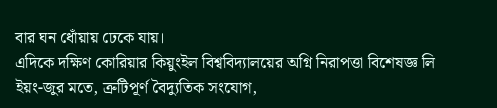বার ঘন ধোঁয়ায় ঢেকে যায়।
এদিকে দক্ষিণ কোরিয়ার কিয়ুংইল বিশ্ববিদ্যালয়ের অগ্নি নিরাপত্তা বিশেষজ্ঞ লি ইয়ং-জুর মতে, ত্রুটিপূর্ণ বৈদ্যুতিক সংযোগ,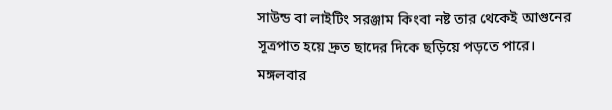সাউন্ড বা লাইটিং সরঞ্জাম কিংবা নষ্ট তার থেকেই আগুনের সূত্রপাত হয়ে দ্রুত ছাদের দিকে ছড়িয়ে পড়তে পারে। মঙ্গলবার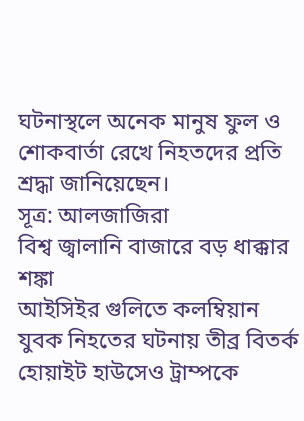ঘটনাস্থলে অনেক মানুষ ফুল ও শোকবার্তা রেখে নিহতদের প্রতি শ্রদ্ধা জানিয়েছেন।
সূত্র: আলজাজিরা
বিশ্ব জ্বালানি বাজারে বড় ধাক্কার শঙ্কা
আইসিইর গুলিতে কলম্বিয়ান যুবক নিহতের ঘটনায় তীব্র বিতর্ক
হোয়াইট হাউসেও ট্রাম্পকে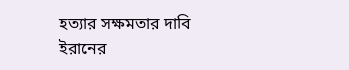হত্যার সক্ষমতার দাবি ইরানের